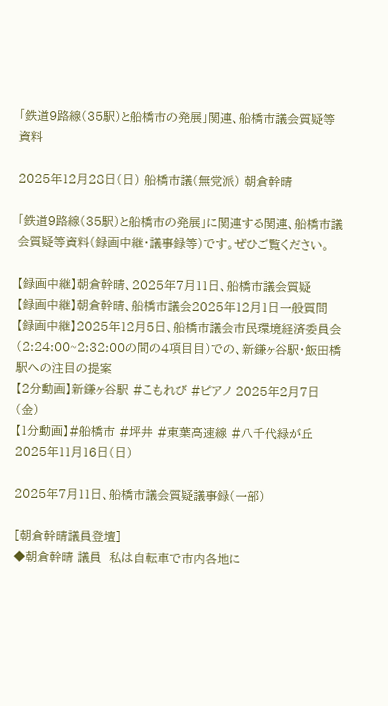「鉄道9路線(35駅)と船橋市の発展」関連、船橋市議会質疑等資料

2025年12月28日(日) 船橋市議(無党派) 朝倉幹晴

「鉄道9路線(35駅)と船橋市の発展」に関連する関連、船橋市議会質疑等資料(録画中継・議事録等)です。ぜひご覧ください。

【録画中継】朝倉幹晴、2025年7月11日、船橋市議会質疑
【録画中継】朝倉幹晴、船橋市議会2025年12月1日一般質問
【録画中継】2025年12月5日、船橋市議会市民環境経済委員会(2:24:00~2:32:00の間の4項目目)での、新鎌ヶ谷駅・飯田橋駅への注目の提案
【2分動画】新鎌ヶ谷駅 #こもれび #ピアノ 2025年2月7日(金)
【1分動画】#船橋市 #坪井 #東葉高速線 #八千代緑が丘 2025年11月16日(日)

2025年7月11日、船橋市議会質疑議事録(一部)

[朝倉幹晴議員登壇]
◆朝倉幹晴 議員  私は自転車で市内各地に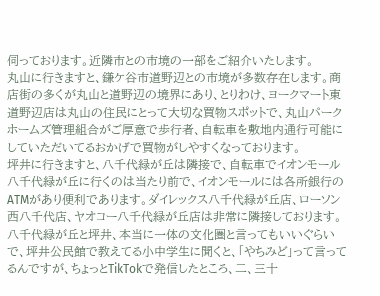伺っております。近隣市との市境の一部をご紹介いたします。
丸山に行きますと、鎌ケ谷市道野辺との市境が多数存在します。商店街の多くが丸山と道野辺の境界にあり、とりわけ、ヨークマート東道野辺店は丸山の住民にとって大切な買物スポットで、丸山パークホームズ管理組合がご厚意で歩行者、自転車を敷地内通行可能にしていただいてるおかげで買物がしやすくなっております。
坪井に行きますと、八千代緑が丘は隣接で、自転車でイオンモール八千代緑が丘に行くのは当たり前で、イオンモールには各所銀行のATMがあり便利であります。ダイレックス八千代緑が丘店、ローソン西八千代店、ヤオコー八千代緑が丘店は非常に隣接しております。八千代緑が丘と坪井、本当に一体の文化圏と言ってもいいぐらいで、坪井公民館で教えてる小中学生に聞くと、「やちみど」って言ってるんですが、ちょっとTikTokで発信したところ、二、三十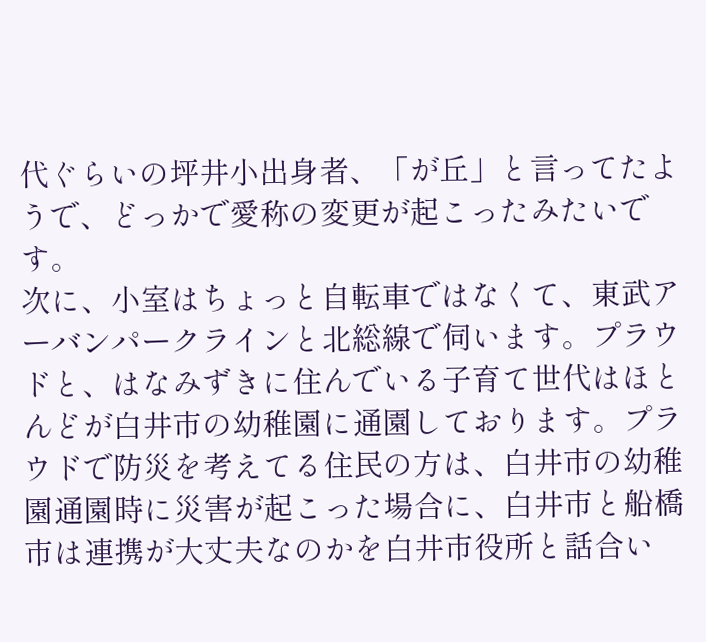代ぐらいの坪井小出身者、「が丘」と言ってたようで、どっかで愛称の変更が起こったみたいです。
次に、小室はちょっと自転車ではなくて、東武アーバンパークラインと北総線で伺います。プラウドと、はなみずきに住んでいる子育て世代はほとんどが白井市の幼稚園に通園しております。プラウドで防災を考えてる住民の方は、白井市の幼稚園通園時に災害が起こった場合に、白井市と船橋市は連携が大丈夫なのかを白井市役所と話合い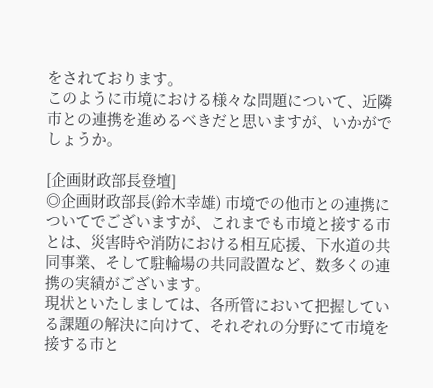をされております。
このように市境における様々な問題について、近隣市との連携を進めるべきだと思いますが、いかがでしょうか。

[企画財政部長登壇]
◎企画財政部長(鈴木幸雄) 市境での他市との連携についてでございますが、これまでも市境と接する市とは、災害時や消防における相互応援、下水道の共同事業、そして駐輪場の共同設置など、数多くの連携の実績がございます。
現状といたしましては、各所管において把握している課題の解決に向けて、それぞれの分野にて市境を接する市と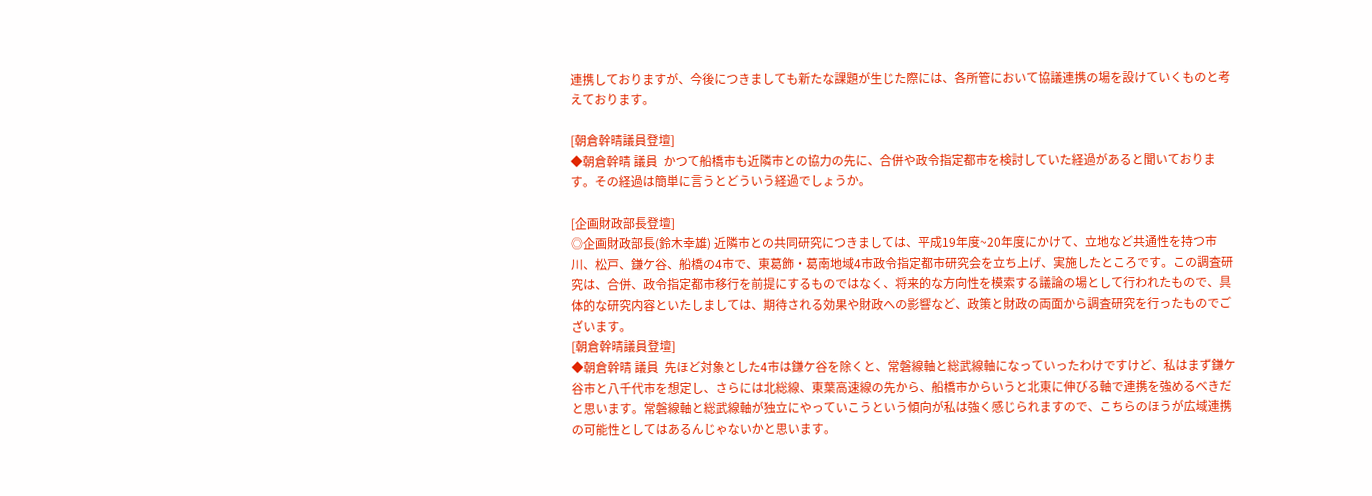連携しておりますが、今後につきましても新たな課題が生じた際には、各所管において協議連携の場を設けていくものと考えております。

[朝倉幹晴議員登壇]
◆朝倉幹晴 議員  かつて船橋市も近隣市との協力の先に、合併や政令指定都市を検討していた経過があると聞いております。その経過は簡単に言うとどういう経過でしょうか。

[企画財政部長登壇]
◎企画財政部長(鈴木幸雄) 近隣市との共同研究につきましては、平成19年度~20年度にかけて、立地など共通性を持つ市川、松戸、鎌ケ谷、船橋の4市で、東葛飾・葛南地域4市政令指定都市研究会を立ち上げ、実施したところです。この調査研究は、合併、政令指定都市移行を前提にするものではなく、将来的な方向性を模索する議論の場として行われたもので、具体的な研究内容といたしましては、期待される効果や財政への影響など、政策と財政の両面から調査研究を行ったものでございます。
[朝倉幹晴議員登壇]
◆朝倉幹晴 議員  先ほど対象とした4市は鎌ケ谷を除くと、常磐線軸と総武線軸になっていったわけですけど、私はまず鎌ケ谷市と八千代市を想定し、さらには北総線、東葉高速線の先から、船橋市からいうと北東に伸びる軸で連携を強めるべきだと思います。常磐線軸と総武線軸が独立にやっていこうという傾向が私は強く感じられますので、こちらのほうが広域連携の可能性としてはあるんじゃないかと思います。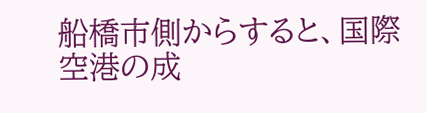船橋市側からすると、国際空港の成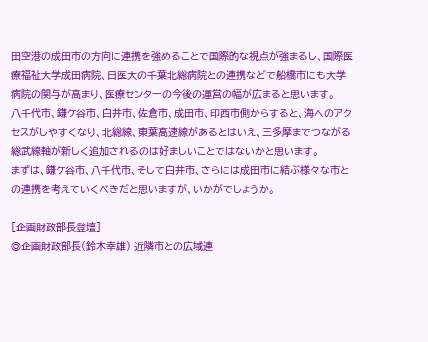田空港の成田市の方向に連携を強めることで国際的な視点が強まるし、国際医療福祉大学成田病院、日医大の千葉北総病院との連携などで船橋市にも大学病院の関与が高まり、医療センターの今後の運営の幅が広まると思います。
八千代市、鎌ケ谷市、白井市、佐倉市、成田市、印西市側からすると、海へのアクセスがしやすくなり、北総線、東葉高速線があるとはいえ、三多摩までつながる総武線軸が新しく追加されるのは好ましいことではないかと思います。
まずは、鎌ケ谷市、八千代市、そして白井市、さらには成田市に結ぶ様々な市との連携を考えていくべきだと思いますが、いかがでしょうか。

[企画財政部長登壇]
◎企画財政部長(鈴木幸雄) 近隣市との広域連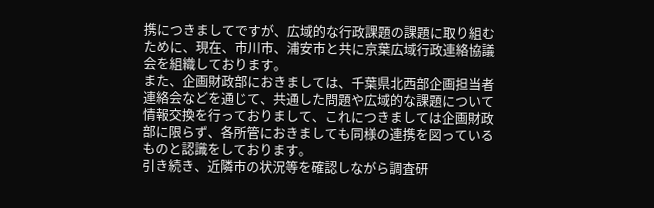携につきましてですが、広域的な行政課題の課題に取り組むために、現在、市川市、浦安市と共に京葉広域行政連絡協議会を組織しております。
また、企画財政部におきましては、千葉県北西部企画担当者連絡会などを通じて、共通した問題や広域的な課題について情報交換を行っておりまして、これにつきましては企画財政部に限らず、各所管におきましても同様の連携を図っているものと認識をしております。
引き続き、近隣市の状況等を確認しながら調査研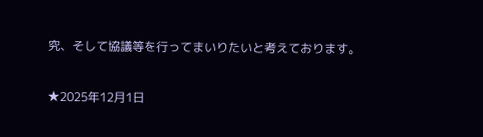究、そして協議等を行ってまいりたいと考えております。

★2025年12月1日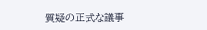質疑の正式な議事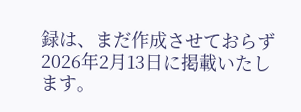録は、まだ作成させておらず2026年2月13日に掲載いたします。